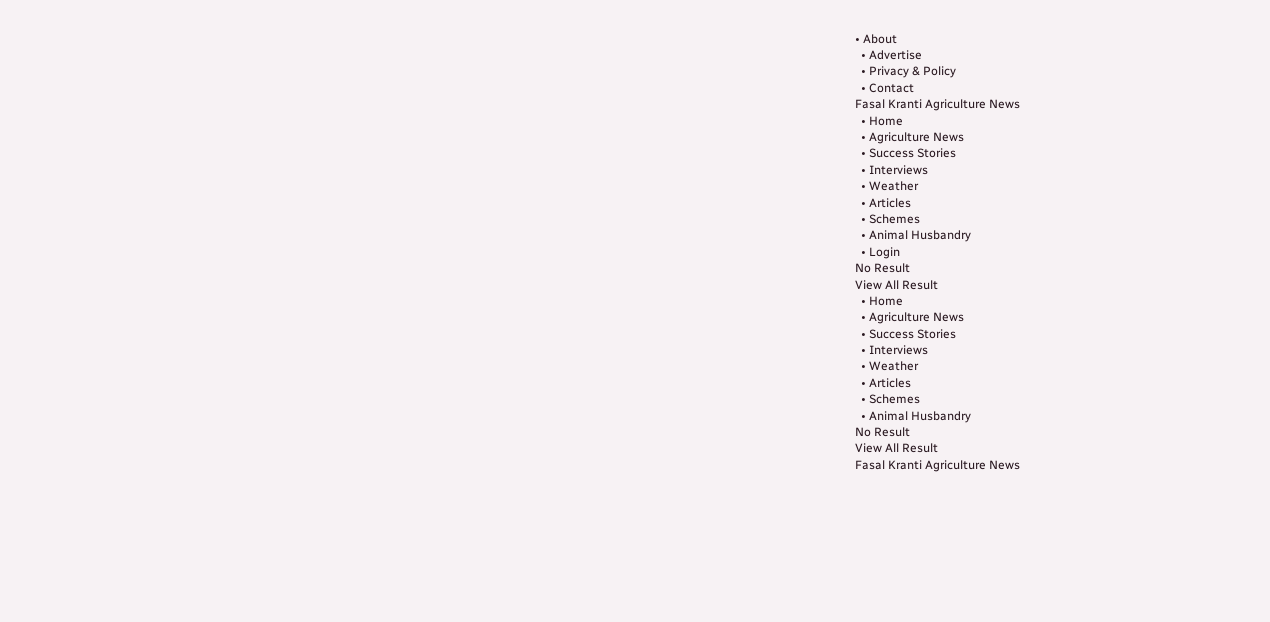• About
  • Advertise
  • Privacy & Policy
  • Contact
Fasal Kranti Agriculture News
  • Home
  • Agriculture News
  • Success Stories
  • Interviews
  • Weather
  • Articles
  • Schemes
  • Animal Husbandry
  • Login
No Result
View All Result
  • Home
  • Agriculture News
  • Success Stories
  • Interviews
  • Weather
  • Articles
  • Schemes
  • Animal Husbandry
No Result
View All Result
Fasal Kranti Agriculture News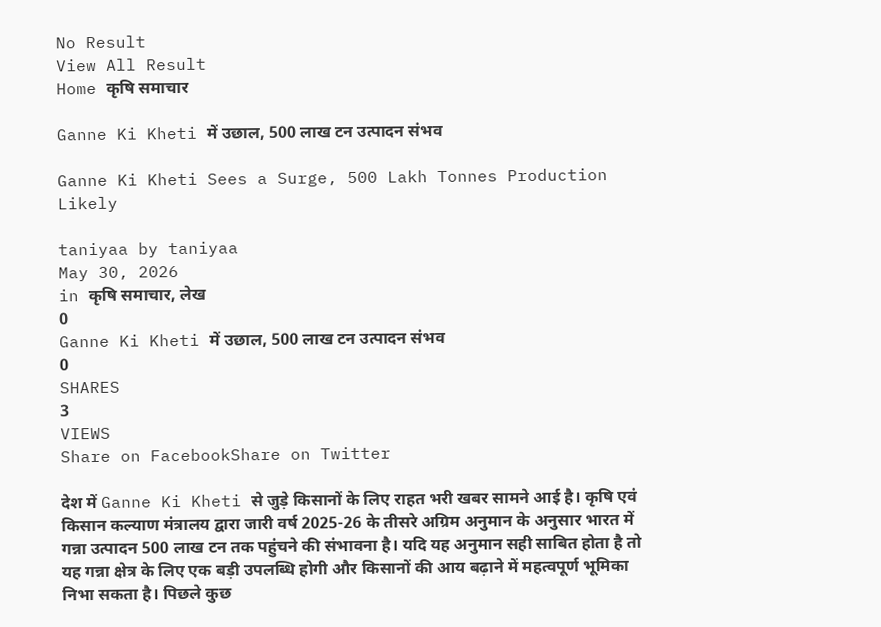No Result
View All Result
Home कृषि समाचार

Ganne Ki Kheti में उछाल, 500 लाख टन उत्पादन संभव

Ganne Ki Kheti Sees a Surge, 500 Lakh Tonnes Production Likely

taniyaa by taniyaa
May 30, 2026
in कृषि समाचार, लेख
0
Ganne Ki Kheti में उछाल, 500 लाख टन उत्पादन संभव
0
SHARES
3
VIEWS
Share on FacebookShare on Twitter

देश में Ganne Ki Kheti से जुड़े किसानों के लिए राहत भरी खबर सामने आई है। कृषि एवं किसान कल्याण मंत्रालय द्वारा जारी वर्ष 2025-26 के तीसरे अग्रिम अनुमान के अनुसार भारत में गन्ना उत्पादन 500 लाख टन तक पहुंचने की संभावना है। यदि यह अनुमान सही साबित होता है तो यह गन्ना क्षेत्र के लिए एक बड़ी उपलब्धि होगी और किसानों की आय बढ़ाने में महत्वपूर्ण भूमिका निभा सकता है। पिछले कुछ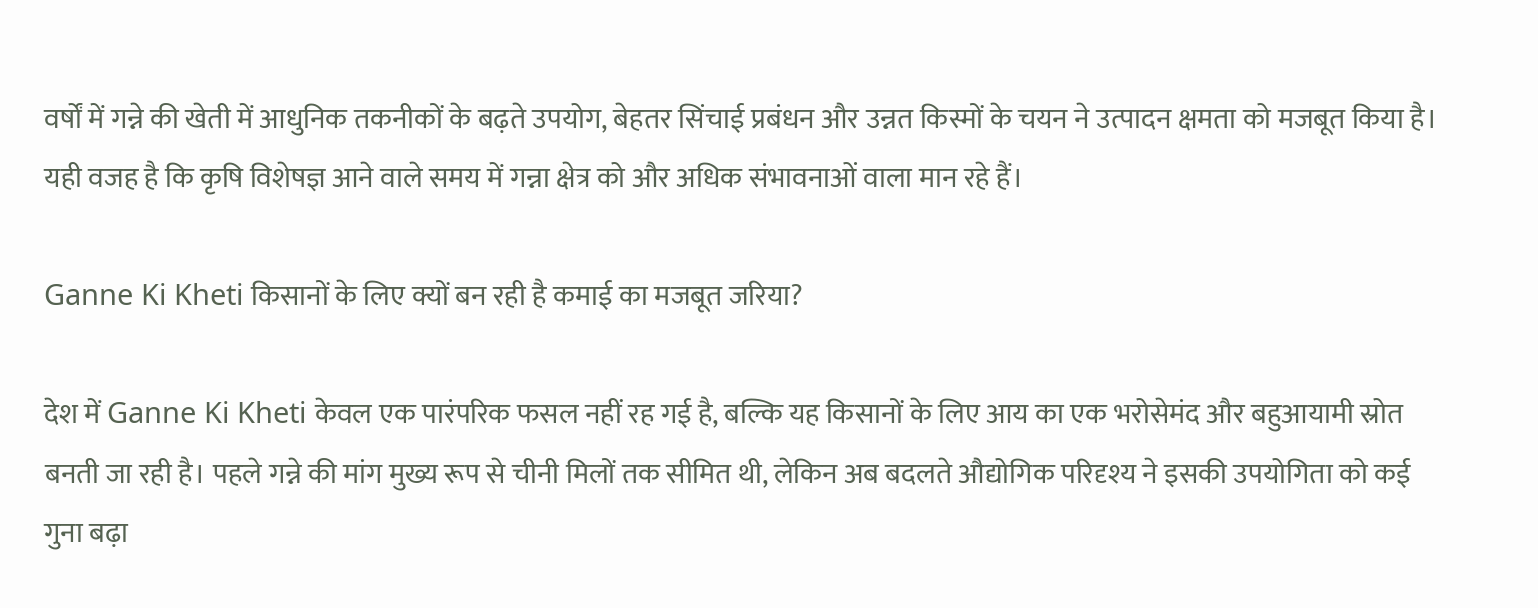वर्षों में गन्ने की खेती में आधुनिक तकनीकों के बढ़ते उपयोग, बेहतर सिंचाई प्रबंधन और उन्नत किस्मों के चयन ने उत्पादन क्षमता को मजबूत किया है। यही वजह है कि कृषि विशेषज्ञ आने वाले समय में गन्ना क्षेत्र को और अधिक संभावनाओं वाला मान रहे हैं।

Ganne Ki Kheti किसानों के लिए क्यों बन रही है कमाई का मजबूत जरिया?

देश में Ganne Ki Kheti केवल एक पारंपरिक फसल नहीं रह गई है, बल्कि यह किसानों के लिए आय का एक भरोसेमंद और बहुआयामी स्रोत बनती जा रही है। पहले गन्ने की मांग मुख्य रूप से चीनी मिलों तक सीमित थी, लेकिन अब बदलते औद्योगिक परिदृश्य ने इसकी उपयोगिता को कई गुना बढ़ा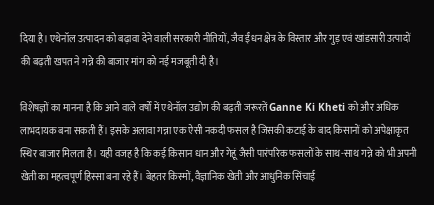दिया है। एथेनॉल उत्पादन को बढ़ावा देने वाली सरकारी नीतियों, जैव ईंधन क्षेत्र के विस्तार और गुड़ एवं खांडसारी उत्पादों की बढ़ती खपत ने गन्ने की बाजार मांग को नई मजबूती दी है।

विशेषज्ञों का मानना है कि आने वाले वर्षों में एथेनॉल उद्योग की बढ़ती जरूरतें Ganne Ki Kheti को और अधिक लाभदायक बना सकती हैं। इसके अलावा गन्ना एक ऐसी नकदी फसल है जिसकी कटाई के बाद किसानों को अपेक्षाकृत स्थिर बाजार मिलता है। यही वजह है कि कई किसान धान और गेहूं जैसी पारंपरिक फसलों के साथ-साथ गन्ने को भी अपनी खेती का महत्वपूर्ण हिस्सा बना रहे हैं। बेहतर किस्मों, वैज्ञानिक खेती और आधुनिक सिंचाई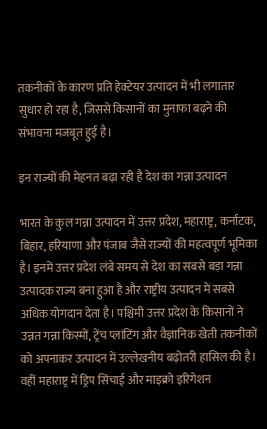तकनीकों के कारण प्रति हेक्टेयर उत्पादन में भी लगातार सुधार हो रहा है, जिससे किसानों का मुनाफा बढ़ने की संभावना मजबूत हुई है।

इन राज्यों की मेहनत बढ़ा रही है देश का गन्ना उत्पादन

भारत के कुल गन्ना उत्पादन में उत्तर प्रदेश, महाराष्ट्र, कर्नाटक, बिहार, हरियाणा और पंजाब जैसे राज्यों की महत्वपूर्ण भूमिका है। इनमें उत्तर प्रदेश लंबे समय से देश का सबसे बड़ा गन्ना उत्पादक राज्य बना हुआ है और राष्ट्रीय उत्पादन में सबसे अधिक योगदान देता है। पश्चिमी उत्तर प्रदेश के किसानों ने उन्नत गन्ना किस्मों, ट्रेंच प्लांटिंग और वैज्ञानिक खेती तकनीकों को अपनाकर उत्पादन में उल्लेखनीय बढ़ोतरी हासिल की है। वहीं महाराष्ट्र में ड्रिप सिंचाई और माइक्रो इरिगेशन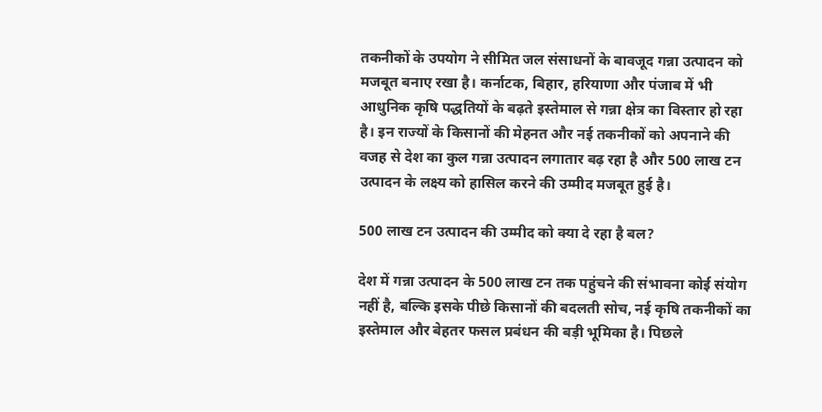तकनीकों के उपयोग ने सीमित जल संसाधनों के बावजूद गन्ना उत्पादन को मजबूत बनाए रखा है। कर्नाटक, बिहार, हरियाणा और पंजाब में भी आधुनिक कृषि पद्धतियों के बढ़ते इस्तेमाल से गन्ना क्षेत्र का विस्तार हो रहा है। इन राज्यों के किसानों की मेहनत और नई तकनीकों को अपनाने की वजह से देश का कुल गन्ना उत्पादन लगातार बढ़ रहा है और 500 लाख टन उत्पादन के लक्ष्य को हासिल करने की उम्मीद मजबूत हुई है।

500 लाख टन उत्पादन की उम्मीद को क्या दे रहा है बल?

देश में गन्ना उत्पादन के 500 लाख टन तक पहुंचने की संभावना कोई संयोग नहीं है, बल्कि इसके पीछे किसानों की बदलती सोच, नई कृषि तकनीकों का इस्तेमाल और बेहतर फसल प्रबंधन की बड़ी भूमिका है। पिछले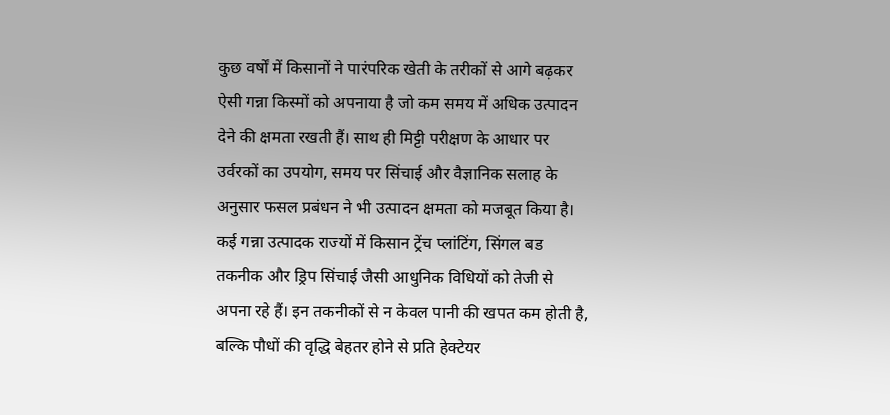कुछ वर्षों में किसानों ने पारंपरिक खेती के तरीकों से आगे बढ़कर ऐसी गन्ना किस्मों को अपनाया है जो कम समय में अधिक उत्पादन देने की क्षमता रखती हैं। साथ ही मिट्टी परीक्षण के आधार पर उर्वरकों का उपयोग, समय पर सिंचाई और वैज्ञानिक सलाह के अनुसार फसल प्रबंधन ने भी उत्पादन क्षमता को मजबूत किया है। कई गन्ना उत्पादक राज्यों में किसान ट्रेंच प्लांटिंग, सिंगल बड तकनीक और ड्रिप सिंचाई जैसी आधुनिक विधियों को तेजी से अपना रहे हैं। इन तकनीकों से न केवल पानी की खपत कम होती है, बल्कि पौधों की वृद्धि बेहतर होने से प्रति हेक्टेयर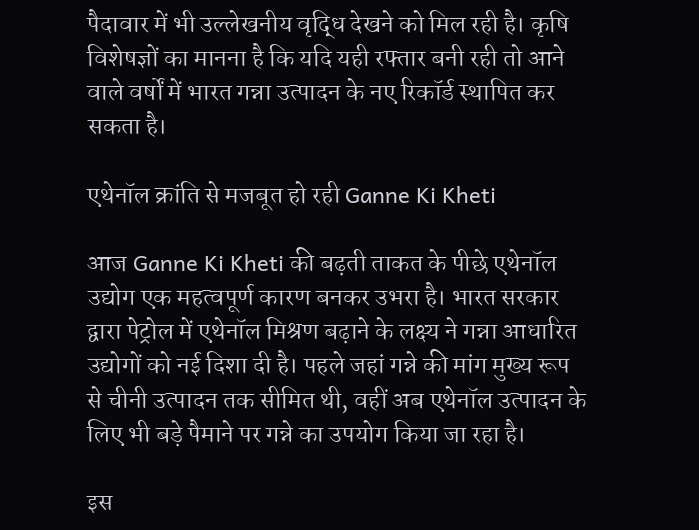पैदावार में भी उल्लेखनीय वृद्धि देखने को मिल रही है। कृषि विशेषज्ञों का मानना है कि यदि यही रफ्तार बनी रही तो आने वाले वर्षों में भारत गन्ना उत्पादन के नए रिकॉर्ड स्थापित कर सकता है।

एथेनॉल क्रांति से मजबूत हो रही Ganne Ki Kheti

आज Ganne Ki Kheti की बढ़ती ताकत के पीछे एथेनॉल उद्योग एक महत्वपूर्ण कारण बनकर उभरा है। भारत सरकार द्वारा पेट्रोल में एथेनॉल मिश्रण बढ़ाने के लक्ष्य ने गन्ना आधारित उद्योगों को नई दिशा दी है। पहले जहां गन्ने की मांग मुख्य रूप से चीनी उत्पादन तक सीमित थी, वहीं अब एथेनॉल उत्पादन के लिए भी बड़े पैमाने पर गन्ने का उपयोग किया जा रहा है।

इस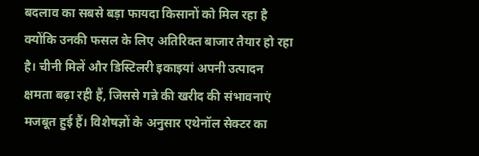बदलाव का सबसे बड़ा फायदा किसानों को मिल रहा है क्योंकि उनकी फसल के लिए अतिरिक्त बाजार तैयार हो रहा है। चीनी मिलें और डिस्टिलरी इकाइयां अपनी उत्पादन क्षमता बढ़ा रही हैं, जिससे गन्ने की खरीद की संभावनाएं मजबूत हुई हैं। विशेषज्ञों के अनुसार एथेनॉल सेक्टर का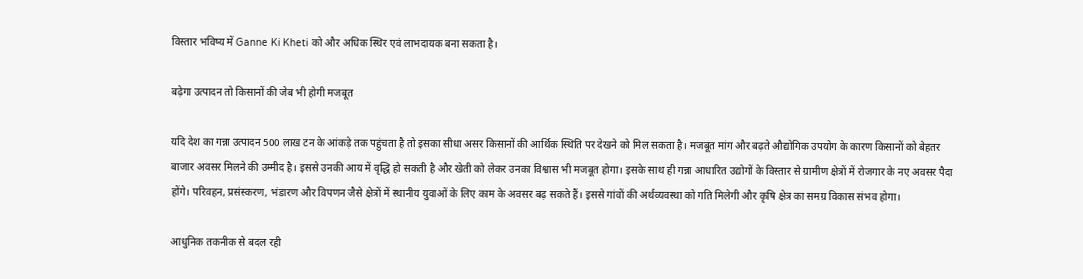विस्तार भविष्य में Ganne Ki Kheti को और अधिक स्थिर एवं लाभदायक बना सकता है।

बढ़ेगा उत्पादन तो किसानों की जेब भी होगी मजबूत

यदि देश का गन्ना उत्पादन 500 लाख टन के आंकड़े तक पहुंचता है तो इसका सीधा असर किसानों की आर्थिक स्थिति पर देखने को मिल सकता है। मजबूत मांग और बढ़ते औद्योगिक उपयोग के कारण किसानों को बेहतर बाजार अवसर मिलने की उम्मीद है। इससे उनकी आय में वृद्धि हो सकती है और खेती को लेकर उनका विश्वास भी मजबूत होगा। इसके साथ ही गन्ना आधारित उद्योगों के विस्तार से ग्रामीण क्षेत्रों में रोजगार के नए अवसर पैदा होंगे। परिवहन, प्रसंस्करण, भंडारण और विपणन जैसे क्षेत्रों में स्थानीय युवाओं के लिए काम के अवसर बढ़ सकते हैं। इससे गांवों की अर्थव्यवस्था को गति मिलेगी और कृषि क्षेत्र का समग्र विकास संभव होगा।

आधुनिक तकनीक से बदल रही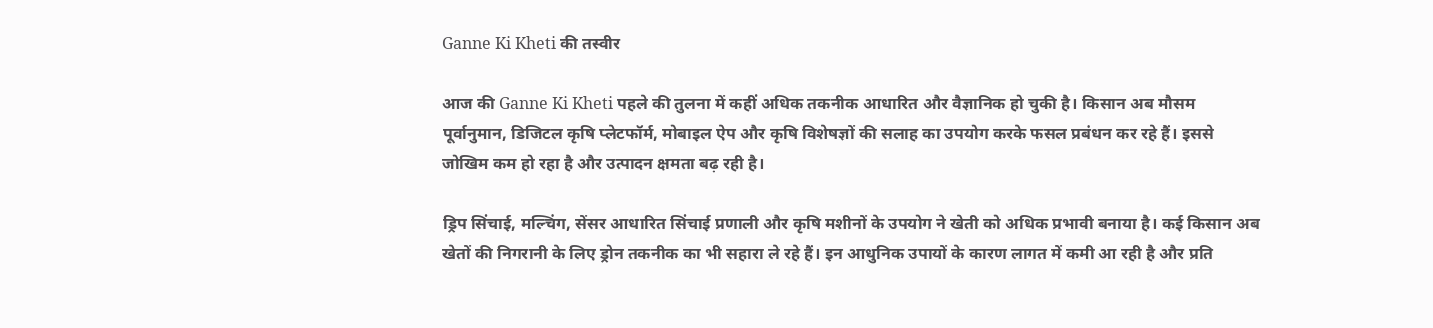Ganne Ki Kheti की तस्वीर

आज की Ganne Ki Kheti पहले की तुलना में कहीं अधिक तकनीक आधारित और वैज्ञानिक हो चुकी है। किसान अब मौसम पूर्वानुमान, डिजिटल कृषि प्लेटफॉर्म, मोबाइल ऐप और कृषि विशेषज्ञों की सलाह का उपयोग करके फसल प्रबंधन कर रहे हैं। इससे जोखिम कम हो रहा है और उत्पादन क्षमता बढ़ रही है।

ड्रिप सिंचाई, मल्चिंग, सेंसर आधारित सिंचाई प्रणाली और कृषि मशीनों के उपयोग ने खेती को अधिक प्रभावी बनाया है। कई किसान अब खेतों की निगरानी के लिए ड्रोन तकनीक का भी सहारा ले रहे हैं। इन आधुनिक उपायों के कारण लागत में कमी आ रही है और प्रति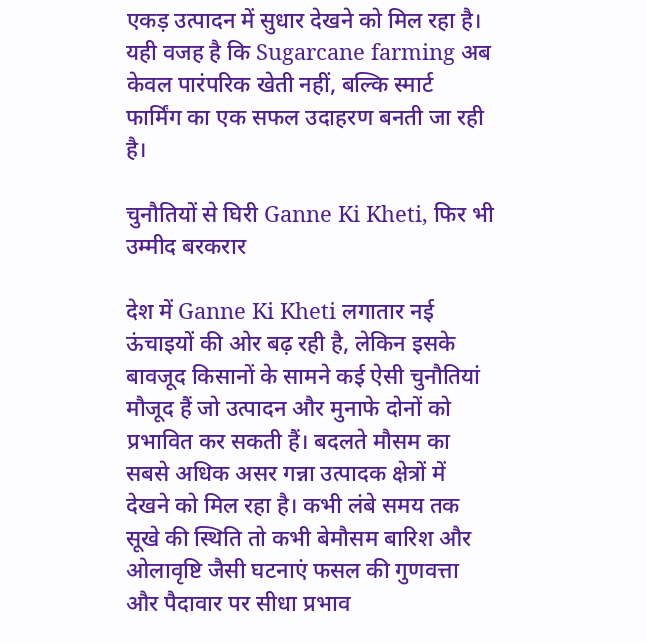एकड़ उत्पादन में सुधार देखने को मिल रहा है। यही वजह है कि Sugarcane farming अब केवल पारंपरिक खेती नहीं, बल्कि स्मार्ट फार्मिंग का एक सफल उदाहरण बनती जा रही है।

चुनौतियों से घिरी Ganne Ki Kheti, फिर भी उम्मीद बरकरार

देश में Ganne Ki Kheti लगातार नई ऊंचाइयों की ओर बढ़ रही है, लेकिन इसके बावजूद किसानों के सामने कई ऐसी चुनौतियां मौजूद हैं जो उत्पादन और मुनाफे दोनों को प्रभावित कर सकती हैं। बदलते मौसम का सबसे अधिक असर गन्ना उत्पादक क्षेत्रों में देखने को मिल रहा है। कभी लंबे समय तक सूखे की स्थिति तो कभी बेमौसम बारिश और ओलावृष्टि जैसी घटनाएं फसल की गुणवत्ता और पैदावार पर सीधा प्रभाव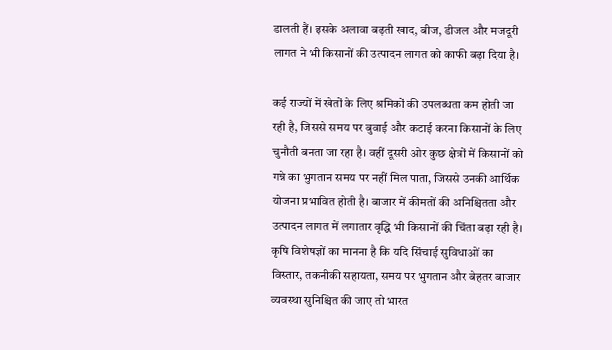डालती हैं। इसके अलावा बढ़ती खाद, बीज, डीजल और मजदूरी लागत ने भी किसानों की उत्पादन लागत को काफी बढ़ा दिया है।

कई राज्यों में खेतों के लिए श्रमिकों की उपलब्धता कम होती जा रही है, जिससे समय पर बुवाई और कटाई करना किसानों के लिए चुनौती बनता जा रहा है। वहीं दूसरी ओर कुछ क्षेत्रों में किसानों को गन्ने का भुगतान समय पर नहीं मिल पाता, जिससे उनकी आर्थिक योजना प्रभावित होती है। बाजार में कीमतों की अनिश्चितता और उत्पादन लागत में लगातार वृद्धि भी किसानों की चिंता बढ़ा रही है। कृषि विशेषज्ञों का मानना है कि यदि सिंचाई सुविधाओं का विस्तार, तकनीकी सहायता, समय पर भुगतान और बेहतर बाजार व्यवस्था सुनिश्चित की जाए तो भारत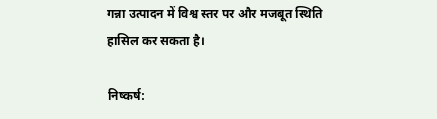गन्ना उत्पादन में विश्व स्तर पर और मजबूत स्थिति हासिल कर सकता है।

निष्कर्ष: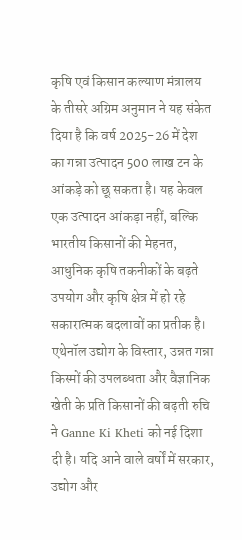कृषि एवं किसान कल्याण मंत्रालय के तीसरे अग्रिम अनुमान ने यह संकेत दिया है कि वर्ष 2025-26 में देश का गन्ना उत्पादन 500 लाख टन के आंकड़े को छू सकता है। यह केवल एक उत्पादन आंकड़ा नहीं, बल्कि भारतीय किसानों की मेहनत, आधुनिक कृषि तकनीकों के बढ़ते उपयोग और कृषि क्षेत्र में हो रहे सकारात्मक बदलावों का प्रतीक है। एथेनॉल उद्योग के विस्तार, उन्नत गन्ना किस्मों की उपलब्धता और वैज्ञानिक खेती के प्रति किसानों की बढ़ती रुचि ने Ganne Ki Kheti को नई दिशा दी है। यदि आने वाले वर्षों में सरकार, उद्योग और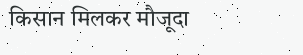किसान मिलकर मौजूदा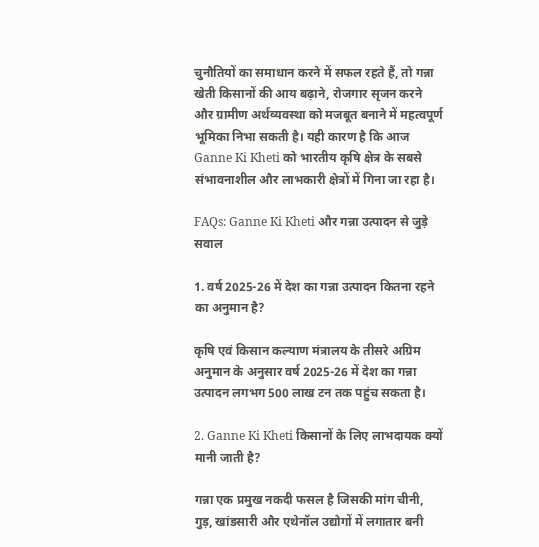चुनौतियों का समाधान करने में सफल रहते हैं, तो गन्ना खेती किसानों की आय बढ़ाने, रोजगार सृजन करने और ग्रामीण अर्थव्यवस्था को मजबूत बनाने में महत्वपूर्ण भूमिका निभा सकती है। यही कारण है कि आज Ganne Ki Kheti को भारतीय कृषि क्षेत्र के सबसे संभावनाशील और लाभकारी क्षेत्रों में गिना जा रहा है।

FAQs: Ganne Ki Kheti और गन्ना उत्पादन से जुड़े सवाल

1. वर्ष 2025-26 में देश का गन्ना उत्पादन कितना रहने का अनुमान है?

कृषि एवं किसान कल्याण मंत्रालय के तीसरे अग्रिम अनुमान के अनुसार वर्ष 2025-26 में देश का गन्ना उत्पादन लगभग 500 लाख टन तक पहुंच सकता है।

2. Ganne Ki Kheti किसानों के लिए लाभदायक क्यों मानी जाती है?

गन्ना एक प्रमुख नकदी फसल है जिसकी मांग चीनी, गुड़, खांडसारी और एथेनॉल उद्योगों में लगातार बनी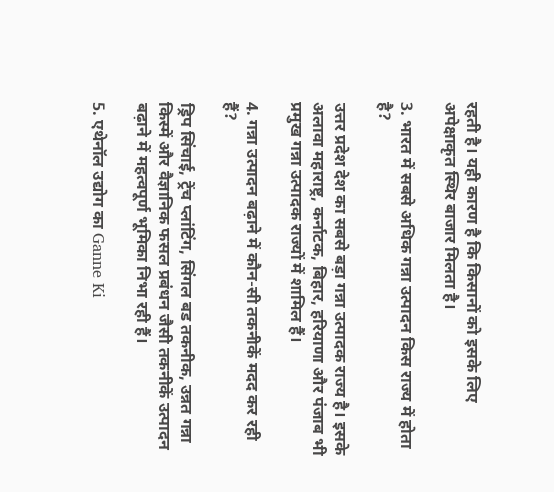रहती है। यही कारण है कि किसानों को इसके लिए अपेक्षाकृत स्थिर बाजार मिलता है।

3. भारत में सबसे अधिक गन्ना उत्पादन किस राज्य में होता है?

उत्तर प्रदेश देश का सबसे बड़ा गन्ना उत्पादक राज्य है। इसके अलावा महाराष्ट्र, कर्नाटक, बिहार, हरियाणा और पंजाब भी प्रमुख गन्ना उत्पादक राज्यों में शामिल हैं।

4. गन्ना उत्पादन बढ़ाने में कौन-सी तकनीकें मदद कर रही हैं?

ड्रिप सिंचाई, ट्रेंच प्लांटिंग, सिंगल बड तकनीक, उन्नत गन्ना किस्में और वैज्ञानिक फसल प्रबंधन जैसी तकनीकें उत्पादन बढ़ाने में महत्वपूर्ण भूमिका निभा रही हैं।

5. एथेनॉल उद्योग का Ganne Ki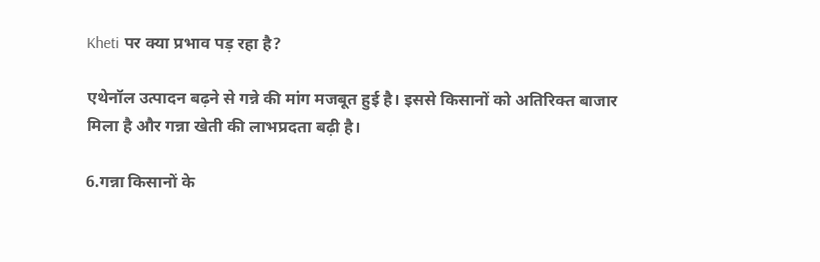Kheti पर क्या प्रभाव पड़ रहा है?

एथेनॉल उत्पादन बढ़ने से गन्ने की मांग मजबूत हुई है। इससे किसानों को अतिरिक्त बाजार मिला है और गन्ना खेती की लाभप्रदता बढ़ी है।

6.गन्ना किसानों के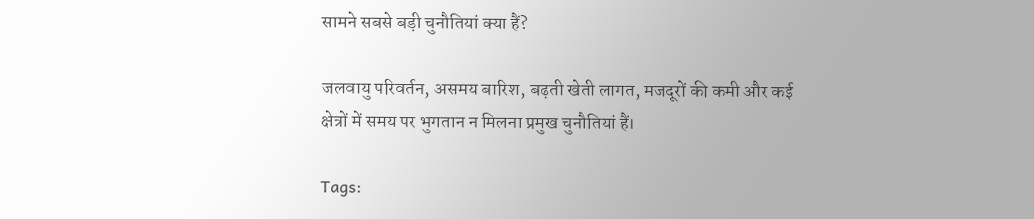सामने सबसे बड़ी चुनौतियां क्या हैं?

जलवायु परिवर्तन, असमय बारिश, बढ़ती खेती लागत, मजदूरों की कमी और कई क्षेत्रों में समय पर भुगतान न मिलना प्रमुख चुनौतियां हैं।

Tags: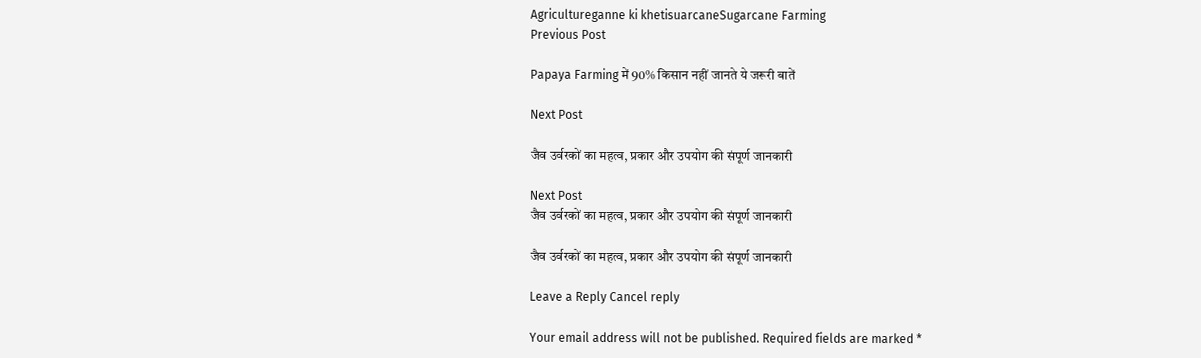Agricultureganne ki khetisuarcaneSugarcane Farming
Previous Post

Papaya Farming में 90% किसान नहीं जानते ये जरूरी बातें

Next Post

जैव उर्वरकों का महत्व, प्रकार और उपयोग की संपूर्ण जानकारी

Next Post
जैव उर्वरकों का महत्व, प्रकार और उपयोग की संपूर्ण जानकारी

जैव उर्वरकों का महत्व, प्रकार और उपयोग की संपूर्ण जानकारी

Leave a Reply Cancel reply

Your email address will not be published. Required fields are marked *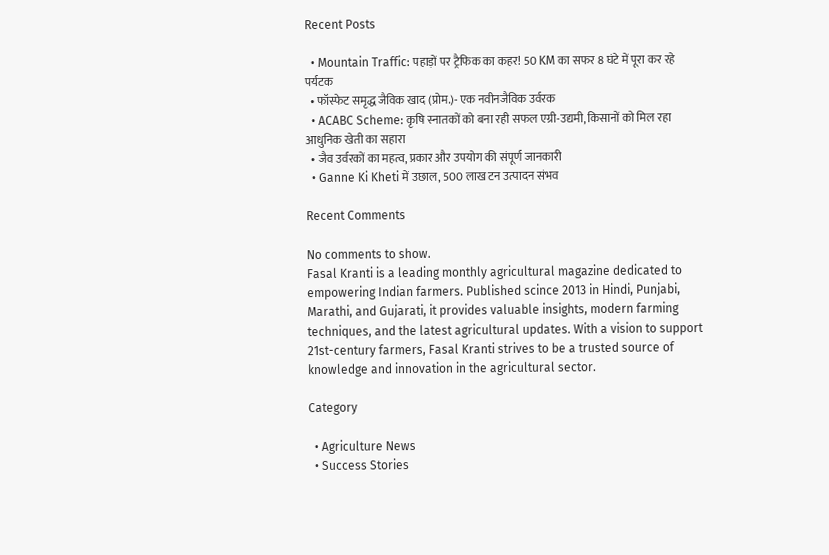Recent Posts

  • Mountain Traffic: पहाड़ों पर ट्रैफिक का कहर! 50 KM का सफर 8 घंटे में पूरा कर रहे पर्यटक
  • फॉस्फेट समृद्ध जैविक खाद (प्रोम.)- एक नवीनजैविक उर्वरक
  • ACABC Scheme: कृषि स्नातकों को बना रही सफल एग्री-उद्यमी, किसानों को मिल रहा आधुनिक खेती का सहारा
  • जैव उर्वरकों का महत्व, प्रकार और उपयोग की संपूर्ण जानकारी
  • Ganne Ki Kheti में उछाल, 500 लाख टन उत्पादन संभव

Recent Comments

No comments to show.
Fasal Kranti is a leading monthly agricultural magazine dedicated to empowering Indian farmers. Published scince 2013 in Hindi, Punjabi, Marathi, and Gujarati, it provides valuable insights, modern farming techniques, and the latest agricultural updates. With a vision to support 21st-century farmers, Fasal Kranti strives to be a trusted source of knowledge and innovation in the agricultural sector.

Category

  • Agriculture News
  • Success Stories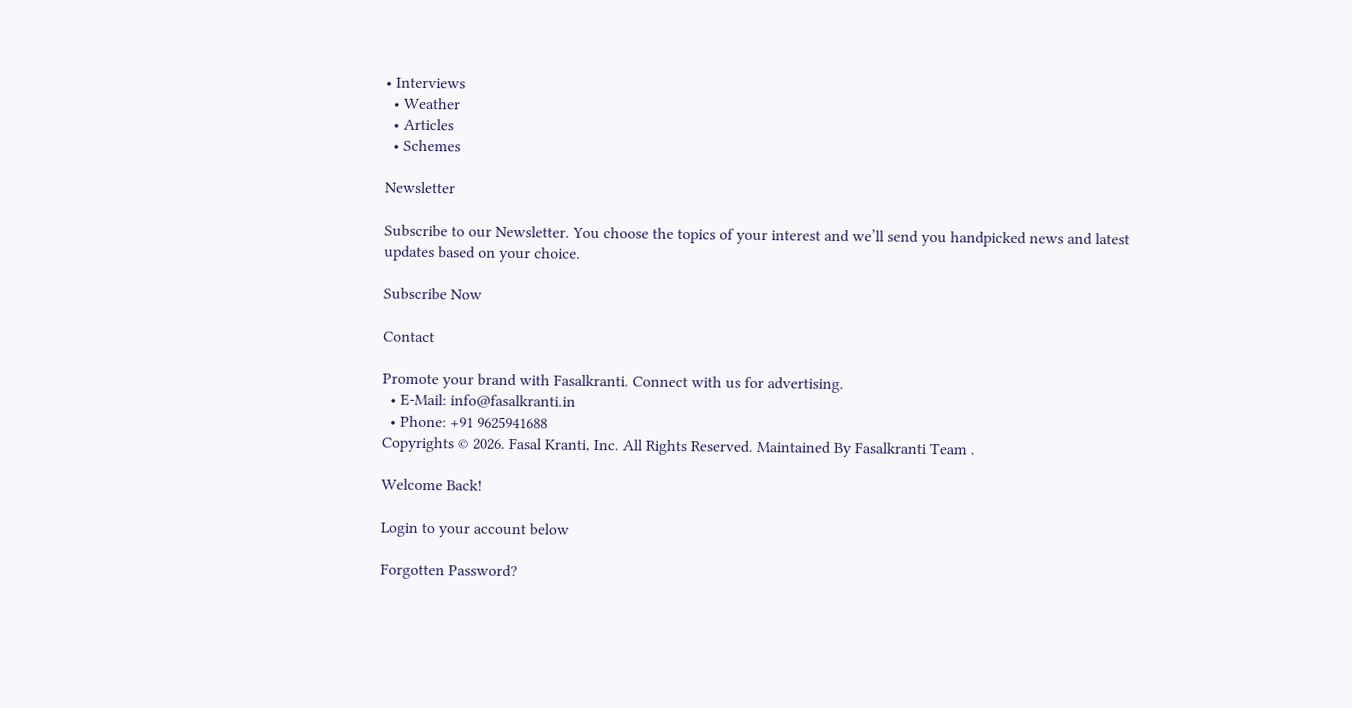• Interviews
  • Weather
  • Articles
  • Schemes

Newsletter

Subscribe to our Newsletter. You choose the topics of your interest and we’ll send you handpicked news and latest updates based on your choice.

Subscribe Now

Contact

Promote your brand with Fasalkranti. Connect with us for advertising.
  • E-Mail: info@fasalkranti.in
  • Phone: +91 9625941688
Copyrights © 2026. Fasal Kranti, Inc. All Rights Reserved. Maintained By Fasalkranti Team .

Welcome Back!

Login to your account below

Forgotten Password?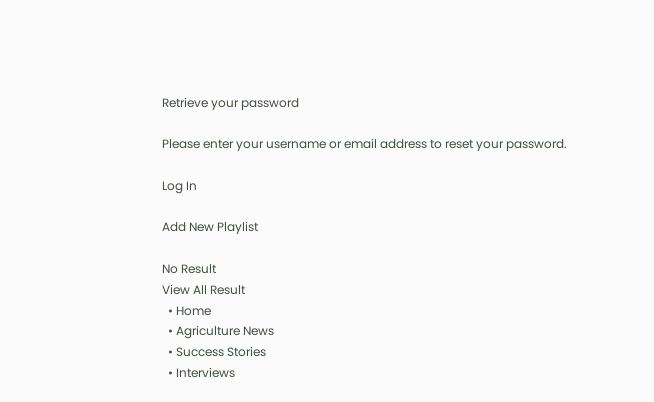Retrieve your password

Please enter your username or email address to reset your password.

Log In

Add New Playlist

No Result
View All Result
  • Home
  • Agriculture News
  • Success Stories
  • Interviews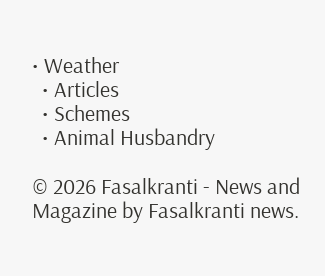• Weather
  • Articles
  • Schemes
  • Animal Husbandry

© 2026 Fasalkranti - News and Magazine by Fasalkranti news.